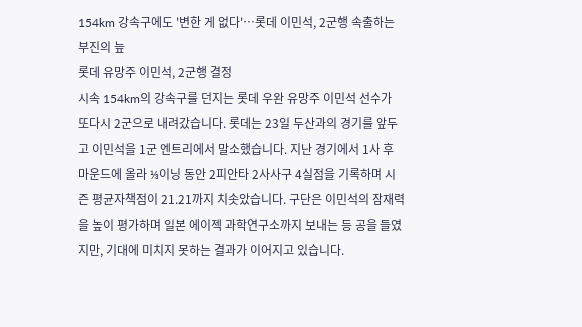154km 강속구에도 '변한 게 없다'…롯데 이민석, 2군행 속출하는 부진의 늪
롯데 유망주 이민석, 2군행 결정
시속 154km의 강속구를 던지는 롯데 우완 유망주 이민석 선수가 또다시 2군으로 내려갔습니다. 롯데는 23일 두산과의 경기를 앞두고 이민석을 1군 엔트리에서 말소했습니다. 지난 경기에서 1사 후 마운드에 올라 ⅓이닝 동안 2피안타 2사사구 4실점을 기록하며 시즌 평균자책점이 21.21까지 치솟았습니다. 구단은 이민석의 잠재력을 높이 평가하며 일본 에이젝 과학연구소까지 보내는 등 공을 들였지만, 기대에 미치지 못하는 결과가 이어지고 있습니다.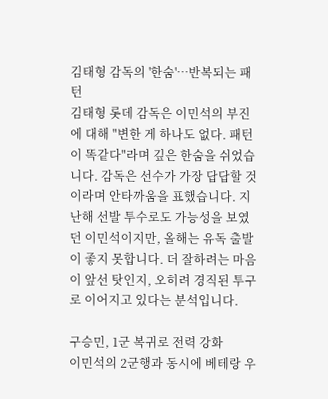김태형 감독의 '한숨'…반복되는 패턴
김태형 롯데 감독은 이민석의 부진에 대해 "변한 게 하나도 없다. 패턴이 똑같다"라며 깊은 한숨을 쉬었습니다. 감독은 선수가 가장 답답할 것이라며 안타까움을 표했습니다. 지난해 선발 투수로도 가능성을 보였던 이민석이지만, 올해는 유독 출발이 좋지 못합니다. 더 잘하려는 마음이 앞선 탓인지, 오히려 경직된 투구로 이어지고 있다는 분석입니다.

구승민, 1군 복귀로 전력 강화
이민석의 2군행과 동시에 베테랑 우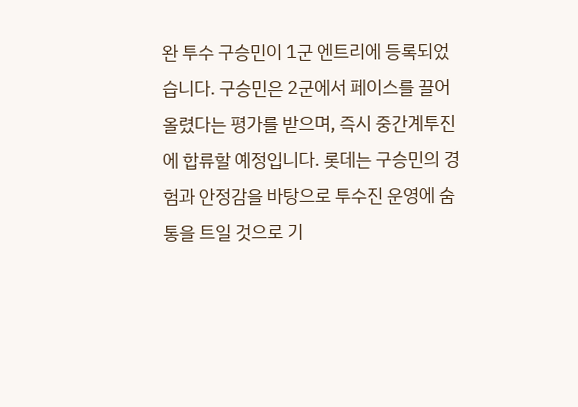완 투수 구승민이 1군 엔트리에 등록되었습니다. 구승민은 2군에서 페이스를 끌어올렸다는 평가를 받으며, 즉시 중간계투진에 합류할 예정입니다. 롯데는 구승민의 경험과 안정감을 바탕으로 투수진 운영에 숨통을 트일 것으로 기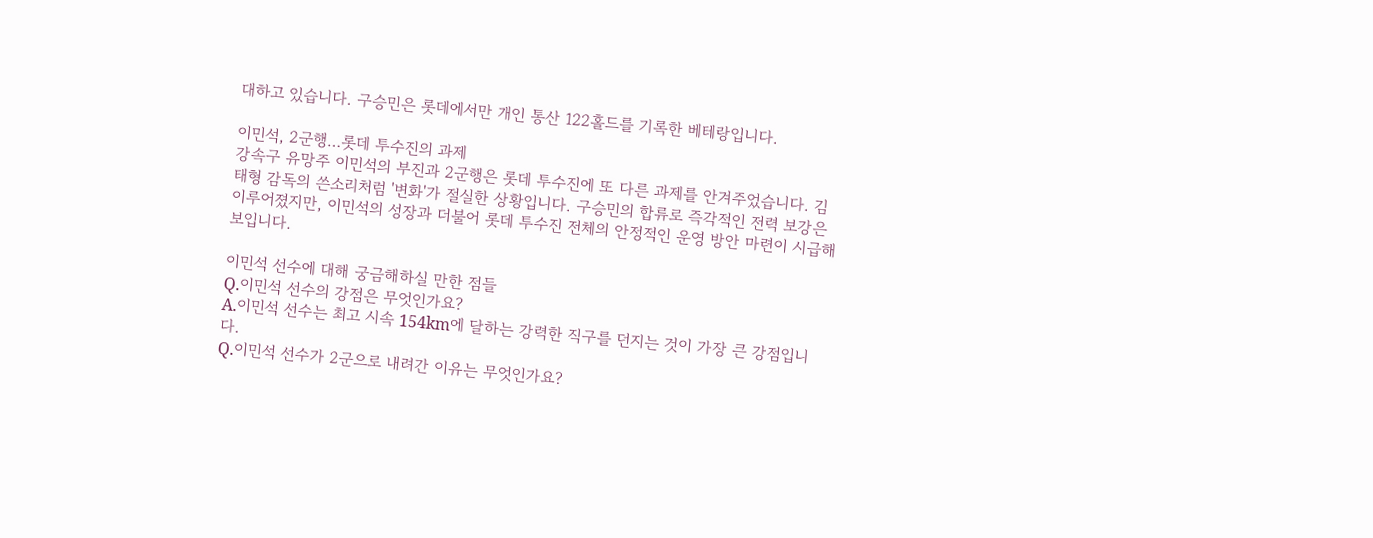대하고 있습니다. 구승민은 롯데에서만 개인 통산 122홀드를 기록한 베테랑입니다.

이민석, 2군행…롯데 투수진의 과제
강속구 유망주 이민석의 부진과 2군행은 롯데 투수진에 또 다른 과제를 안겨주었습니다. 김태형 감독의 쓴소리처럼 '변화'가 절실한 상황입니다. 구승민의 합류로 즉각적인 전력 보강은 이루어졌지만, 이민석의 성장과 더불어 롯데 투수진 전체의 안정적인 운영 방안 마련이 시급해 보입니다.

이민석 선수에 대해 궁금해하실 만한 점들
Q.이민석 선수의 강점은 무엇인가요?
A.이민석 선수는 최고 시속 154km에 달하는 강력한 직구를 던지는 것이 가장 큰 강점입니다.
Q.이민석 선수가 2군으로 내려간 이유는 무엇인가요?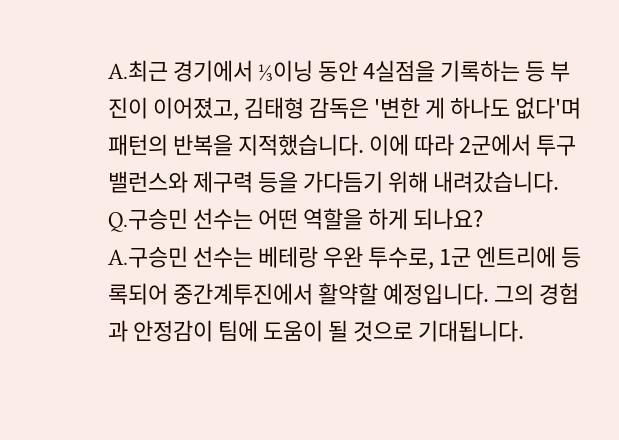A.최근 경기에서 ⅓이닝 동안 4실점을 기록하는 등 부진이 이어졌고, 김태형 감독은 '변한 게 하나도 없다'며 패턴의 반복을 지적했습니다. 이에 따라 2군에서 투구 밸런스와 제구력 등을 가다듬기 위해 내려갔습니다.
Q.구승민 선수는 어떤 역할을 하게 되나요?
A.구승민 선수는 베테랑 우완 투수로, 1군 엔트리에 등록되어 중간계투진에서 활약할 예정입니다. 그의 경험과 안정감이 팀에 도움이 될 것으로 기대됩니다.